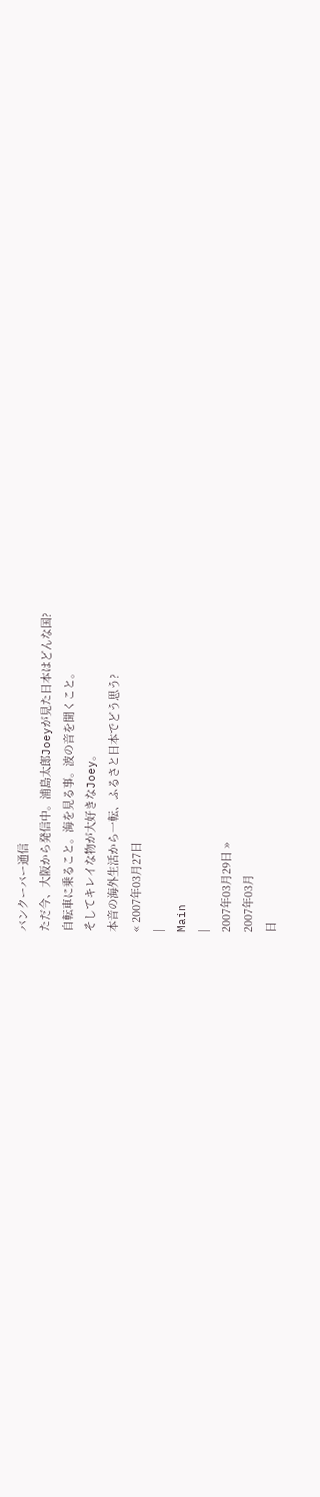バンクーバー通信
ただ今、大阪から発信中。浦島太郎Joeyが見た日本はどんな国?
自転車に乗ること。海を見る事。波の音を聞くこと。
そしてキレイな物が大好きなJoey。
本音の海外生活から一転、ふるさと日本でどう思う?
« 2007年03月27日
|
Main
|
2007年03月29日 »
2007年03月
日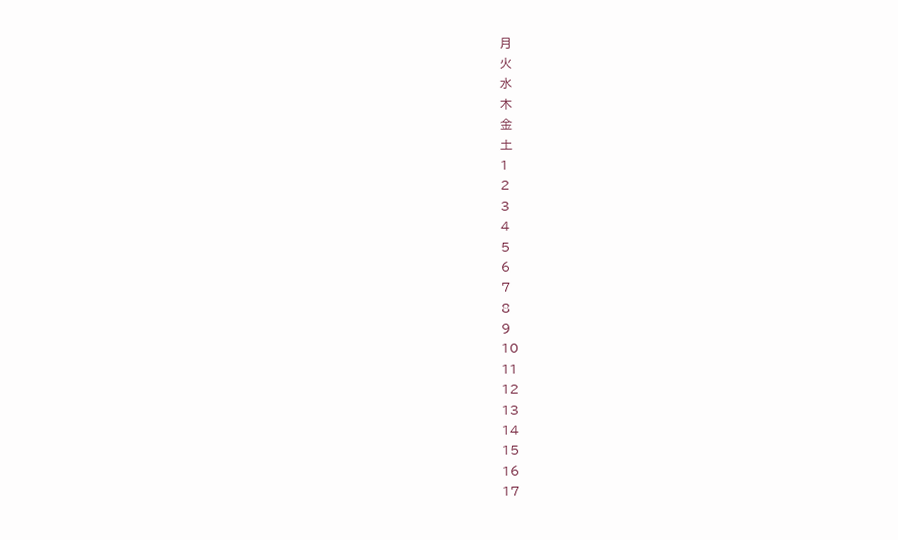月
火
水
木
金
土
1
2
3
4
5
6
7
8
9
10
11
12
13
14
15
16
17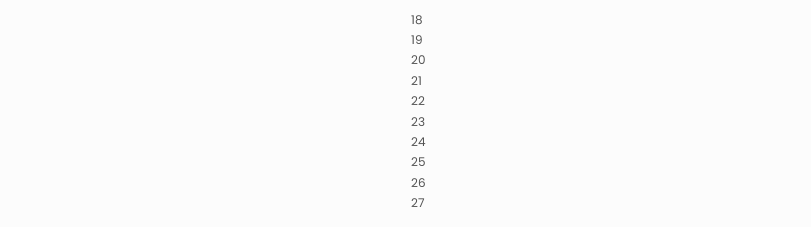18
19
20
21
22
23
24
25
26
27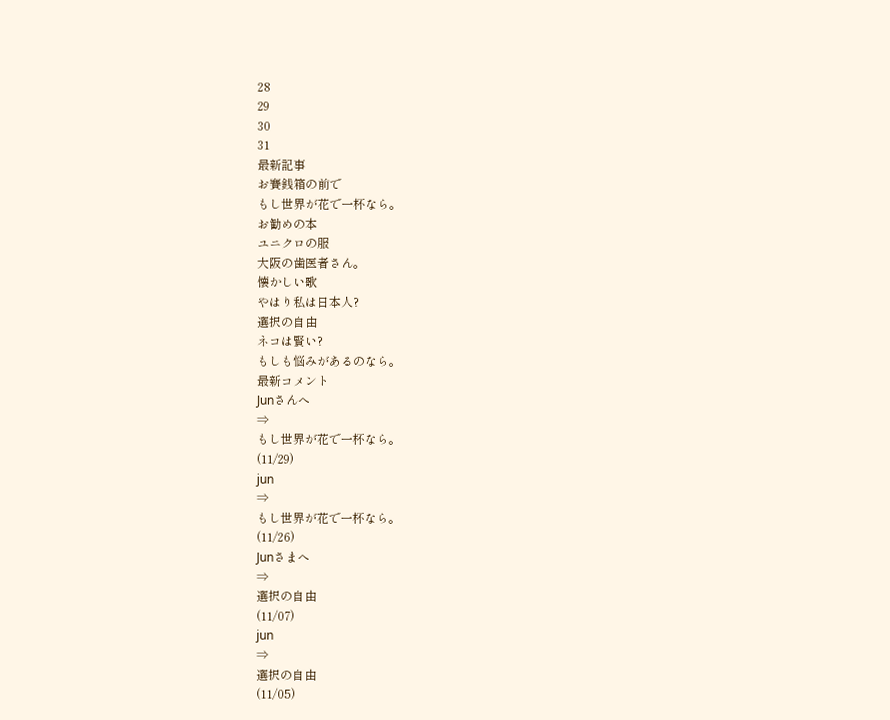28
29
30
31
最新記事
お賽銭箱の前で
もし世界が花で一杯なら。
お勧めの本
ユニクロの服
大阪の歯医者さん。
懐かしい歌
やはり私は日本人?
選択の自由
ネコは賢い?
もしも悩みがあるのなら。
最新コメント
Junさんへ
⇒
もし世界が花で一杯なら。
(11/29)
jun
⇒
もし世界が花で一杯なら。
(11/26)
Junさまへ
⇒
選択の自由
(11/07)
jun
⇒
選択の自由
(11/05)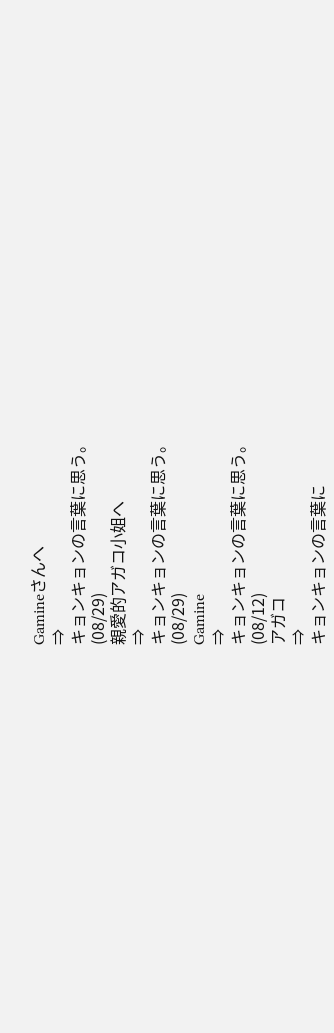Gamineさんへ
⇒
キョンキョンの言葉に思う。
(08/29)
親愛的アガコ小姐へ
⇒
キョンキョンの言葉に思う。
(08/29)
Gamine
⇒
キョンキョンの言葉に思う。
(08/12)
アガコ
⇒
キョンキョンの言葉に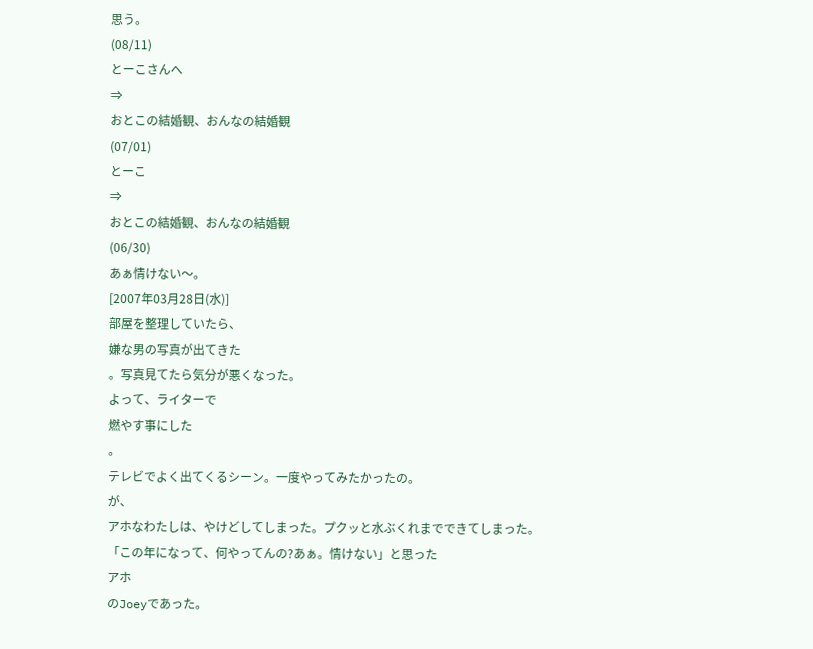思う。
(08/11)
とーこさんへ
⇒
おとこの結婚観、おんなの結婚観
(07/01)
とーこ
⇒
おとこの結婚観、おんなの結婚観
(06/30)
あぁ情けない〜。
[2007年03月28日(水)]
部屋を整理していたら、
嫌な男の写真が出てきた
。写真見てたら気分が悪くなった。
よって、ライターで
燃やす事にした
。
テレビでよく出てくるシーン。一度やってみたかったの。
が、
アホなわたしは、やけどしてしまった。プクッと水ぶくれまでできてしまった。
「この年になって、何やってんの?あぁ。情けない」と思った
アホ
のJoeyであった。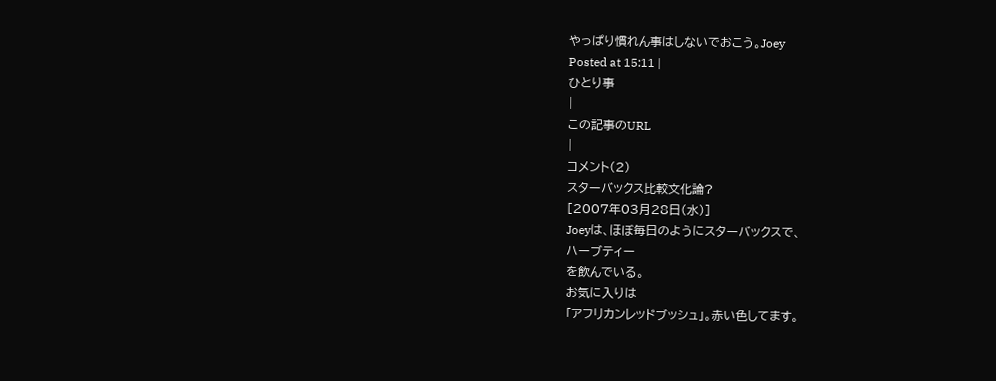やっぱり慣れん事はしないでおこう。Joey
Posted at 15:11 |
ひとり事
|
この記事のURL
|
コメント(2)
スターバックス比較文化論?
[2007年03月28日(水)]
Joeyは、ほぼ毎日のようにスターバックスで、
ハーブティー
を飲んでいる。
お気に入りは
「アフリカンレッドブッシュ」。赤い色してます。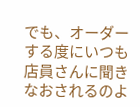でも、オーダーする度にいつも店員さんに聞きなおされるのよ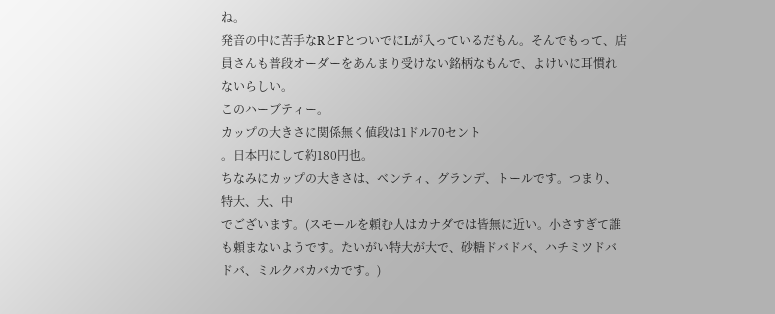ね。
発音の中に苦手なRとFとついでにLが入っているだもん。そんでもって、店員さんも普段オーダーをあんまり受けない銘柄なもんで、よけいに耳慣れないらしい。
このハーブティー。
カップの大きさに関係無く値段は1ドル70セント
。日本円にして約180円也。
ちなみにカップの大きさは、ベンティ、グランデ、トールです。つまり、
特大、大、中
でございます。(スモールを頼む人はカナダでは皆無に近い。小さすぎて誰も頼まないようです。たいがい特大が大で、砂糖ドバドバ、ハチミツドバドバ、ミルクバカバカです。)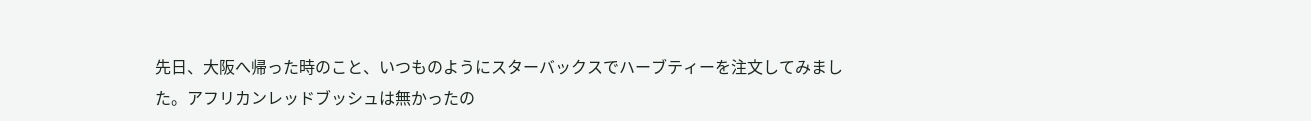先日、大阪へ帰った時のこと、いつものようにスターバックスでハーブティーを注文してみました。アフリカンレッドブッシュは無かったの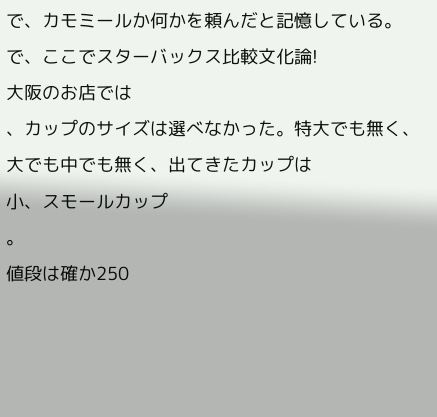で、カモミールか何かを頼んだと記憶している。
で、ここでスターバックス比較文化論!
大阪のお店では
、カップのサイズは選べなかった。特大でも無く、大でも中でも無く、出てきたカップは
小、スモールカップ
。
値段は確か250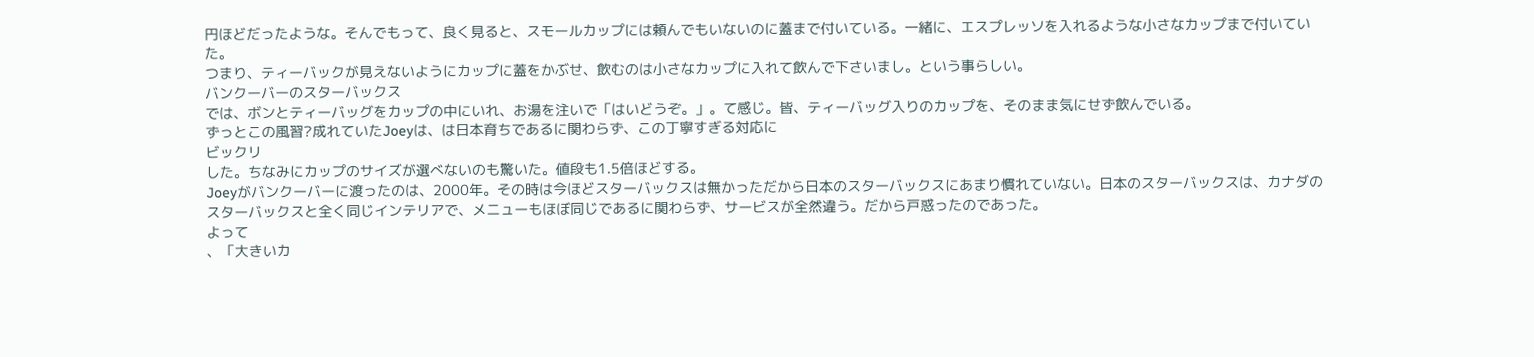円ほどだったような。そんでもって、良く見ると、スモールカップには頼んでもいないのに蓋まで付いている。一緒に、エスプレッソを入れるような小さなカップまで付いていた。
つまり、ティーバックが見えないようにカップに蓋をかぶせ、飲むのは小さなカップに入れて飲んで下さいまし。という事らしい。
バンクーバーのスターバックス
では、ボンとティーバッグをカップの中にいれ、お湯を注いで「はいどうぞ。」。て感じ。皆、ティーバッグ入りのカップを、そのまま気にせず飲んでいる。
ずっとこの風習?成れていたJoeyは、は日本育ちであるに関わらず、この丁寧すぎる対応に
ビックリ
した。ちなみにカップのサイズが選べないのも驚いた。値段も1.5倍ほどする。
Joeyがバンクーバーに渡ったのは、2000年。その時は今ほどスターバックスは無かっただから日本のスターバックスにあまり慣れていない。日本のスターバックスは、カナダのスターバックスと全く同じインテリアで、メニューもほぼ同じであるに関わらず、サービスが全然違う。だから戸惑ったのであった。
よって
、「大きいカ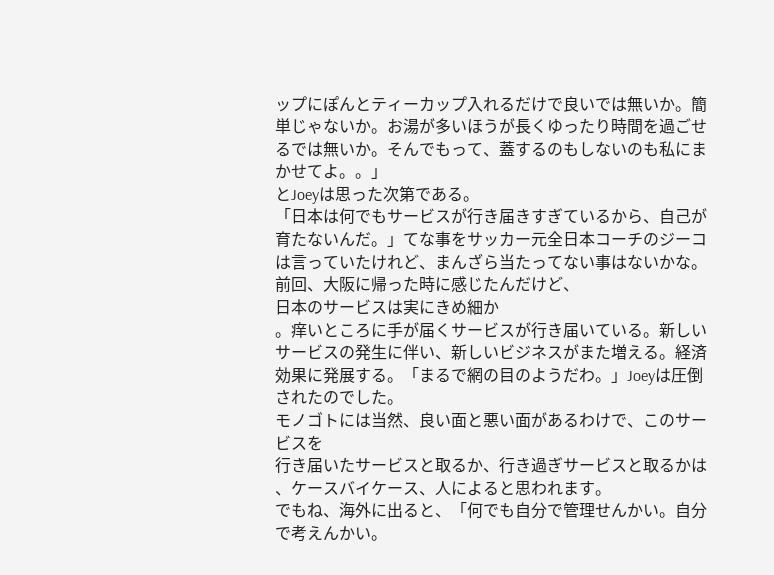ップにぽんとティーカップ入れるだけで良いでは無いか。簡単じゃないか。お湯が多いほうが長くゆったり時間を過ごせるでは無いか。そんでもって、蓋するのもしないのも私にまかせてよ。。」
とJoeyは思った次第である。
「日本は何でもサービスが行き届きすぎているから、自己が育たないんだ。」てな事をサッカー元全日本コーチのジーコは言っていたけれど、まんざら当たってない事はないかな。
前回、大阪に帰った時に感じたんだけど、
日本のサービスは実にきめ細か
。痒いところに手が届くサービスが行き届いている。新しいサービスの発生に伴い、新しいビジネスがまた増える。経済効果に発展する。「まるで網の目のようだわ。」Joeyは圧倒されたのでした。
モノゴトには当然、良い面と悪い面があるわけで、このサービスを
行き届いたサービスと取るか、行き過ぎサービスと取るかは
、ケースバイケース、人によると思われます。
でもね、海外に出ると、「何でも自分で管理せんかい。自分で考えんかい。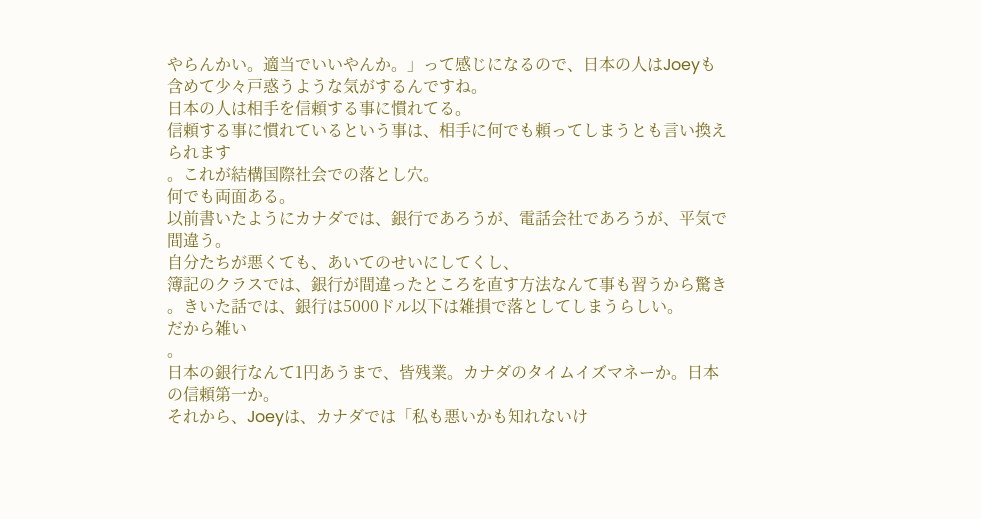やらんかい。適当でいいやんか。」って感じになるので、日本の人はJoeyも含めて少々戸惑うような気がするんですね。
日本の人は相手を信頼する事に慣れてる。
信頼する事に慣れているという事は、相手に何でも頼ってしまうとも言い換えられます
。これが結構国際社会での落とし穴。
何でも両面ある。
以前書いたようにカナダでは、銀行であろうが、電話会社であろうが、平気で間違う。
自分たちが悪くても、あいてのせいにしてくし、
簿記のクラスでは、銀行が間違ったところを直す方法なんて事も習うから驚き
。きいた話では、銀行は5000ドル以下は雑損で落としてしまうらしい。
だから雑い
。
日本の銀行なんて1円あうまで、皆残業。カナダのタイムイズマネーか。日本の信頼第一か。
それから、Joeyは、カナダでは「私も悪いかも知れないけ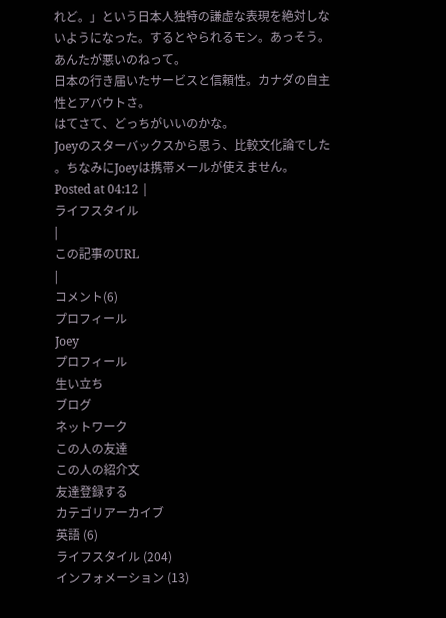れど。」という日本人独特の謙虚な表現を絶対しないようになった。するとやられるモン。あっそう。あんたが悪いのねって。
日本の行き届いたサービスと信頼性。カナダの自主性とアバウトさ。
はてさて、どっちがいいのかな。
Joeyのスターバックスから思う、比較文化論でした
。ちなみにJoeyは携帯メールが使えません。
Posted at 04:12 |
ライフスタイル
|
この記事のURL
|
コメント(6)
プロフィール
Joey
プロフィール
生い立ち
ブログ
ネットワーク
この人の友達
この人の紹介文
友達登録する
カテゴリアーカイブ
英語 (6)
ライフスタイル (204)
インフォメーション (13)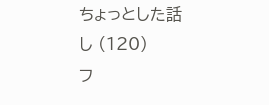ちょっとした話し (120)
フ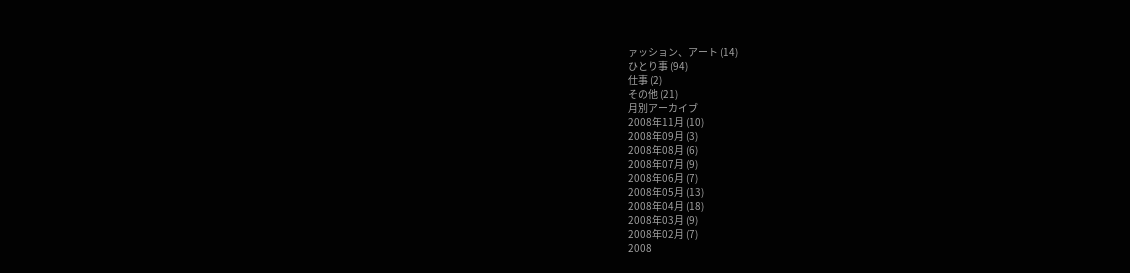ァッション、アート (14)
ひとり事 (94)
仕事 (2)
その他 (21)
月別アーカイブ
2008年11月 (10)
2008年09月 (3)
2008年08月 (6)
2008年07月 (9)
2008年06月 (7)
2008年05月 (13)
2008年04月 (18)
2008年03月 (9)
2008年02月 (7)
2008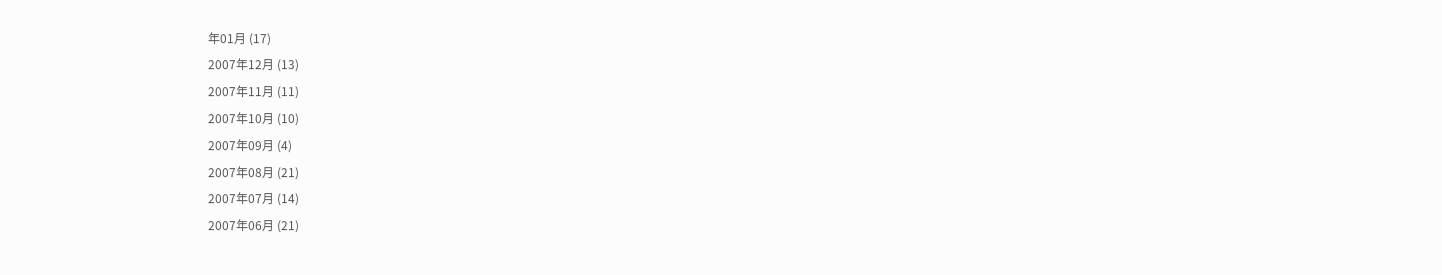年01月 (17)
2007年12月 (13)
2007年11月 (11)
2007年10月 (10)
2007年09月 (4)
2007年08月 (21)
2007年07月 (14)
2007年06月 (21)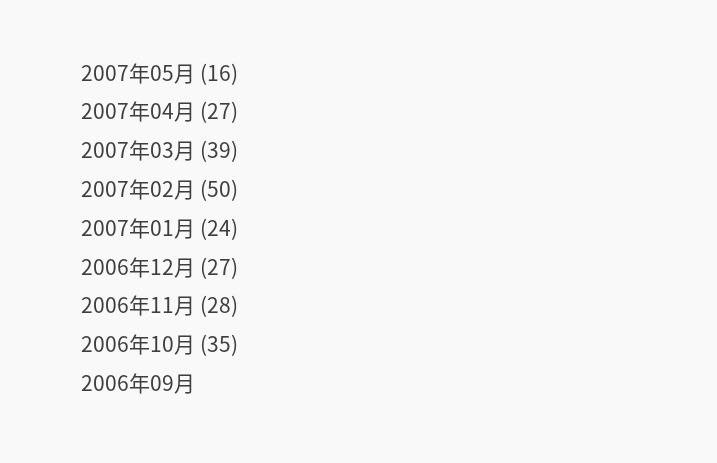2007年05月 (16)
2007年04月 (27)
2007年03月 (39)
2007年02月 (50)
2007年01月 (24)
2006年12月 (27)
2006年11月 (28)
2006年10月 (35)
2006年09月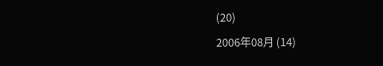(20)
2006年08月 (14)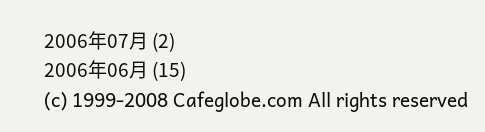2006年07月 (2)
2006年06月 (15)
(c) 1999-2008 Cafeglobe.com All rights reserved